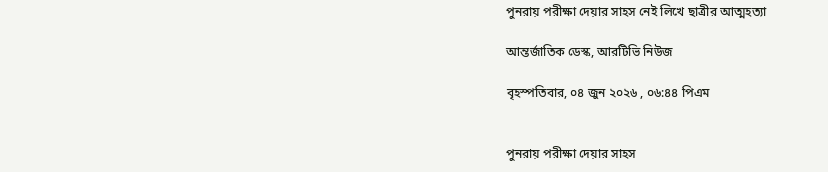পুনরায় পরীক্ষা দেয়ার সাহস নেই লিখে ছাত্রীর আত্মহত্যা

আন্তর্জাতিক ডেস্ক, আরটিভি নিউজ

বৃহস্পতিবার, ০৪ জুন ২০২৬ , ০৬:৪৪ পিএম


পুনরায় পরীক্ষা দেয়ার সাহস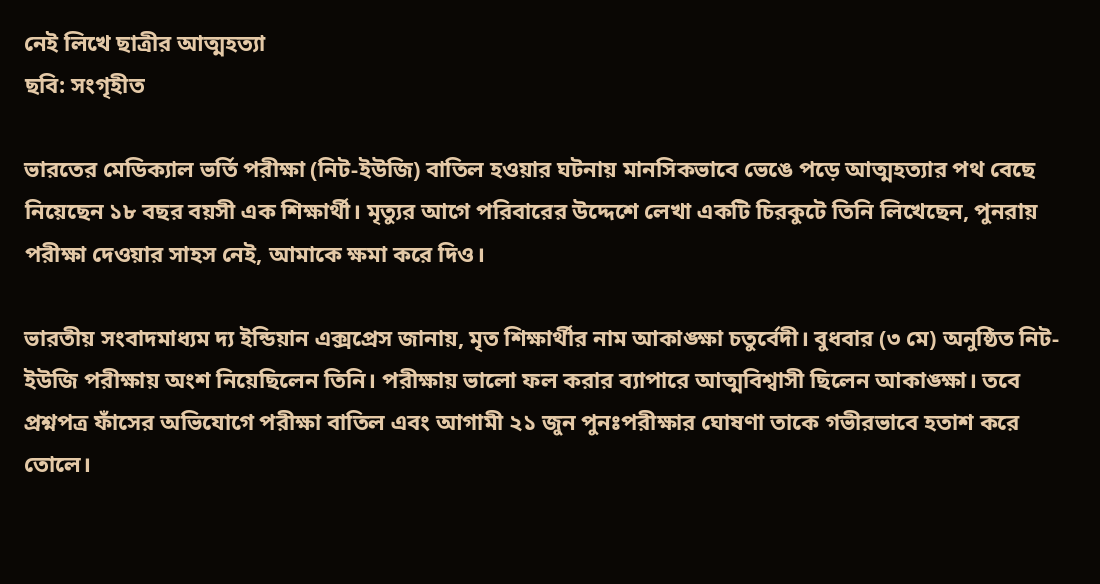নেই লিখে ছাত্রীর আত্মহত্যা
ছবি: সংগৃহীত

ভারতের মেডিক্যাল ভর্তি পরীক্ষা (নিট-ইউজি) বাতিল হওয়ার ঘটনায় মানসিকভাবে ভেঙে পড়ে আত্মহত্যার পথ বেছে নিয়েছেন ১৮ বছর বয়সী এক শিক্ষার্থী। মৃত্যুর আগে পরিবারের উদ্দেশে লেখা একটি চিরকুটে তিনি লিখেছেন, পুনরায় পরীক্ষা দেওয়ার সাহস নেই, আমাকে ক্ষমা করে দিও।

ভারতীয় সংবাদমাধ্যম দ্য ইন্ডিয়ান এক্সপ্রেস জানায়, মৃত শিক্ষার্থীর নাম আকাঙ্ক্ষা চতুর্বেদী। বুধবার (৩ মে) অনুষ্ঠিত নিট-ইউজি পরীক্ষায় অংশ নিয়েছিলেন তিনি। পরীক্ষায় ভালো ফল করার ব্যাপারে আত্মবিশ্বাসী ছিলেন আকাঙ্ক্ষা। তবে প্রশ্নপত্র ফাঁসের অভিযোগে পরীক্ষা বাতিল এবং আগামী ২১ জুন পুনঃপরীক্ষার ঘোষণা তাকে গভীরভাবে হতাশ করে তোলে।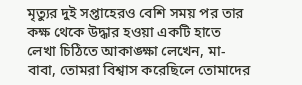মৃত্যুর দুই সপ্তাহেরও বেশি সময় পর তার কক্ষ থেকে উদ্ধার হওয়া একটি হাতে লেখা চিঠিতে আকাঙ্ক্ষা লেখেন, মা-বাবা, তোমরা বিশ্বাস করেছিলে তোমাদের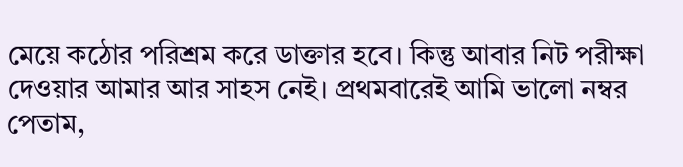মেয়ে কঠোর পরিশ্রম করে ডাক্তার হবে। কিন্তু আবার নিট পরীক্ষা দেওয়ার আমার আর সাহস নেই। প্রথমবারেই আমি ভালো নম্বর পেতাম,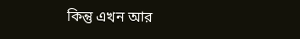কিন্তু এখন আর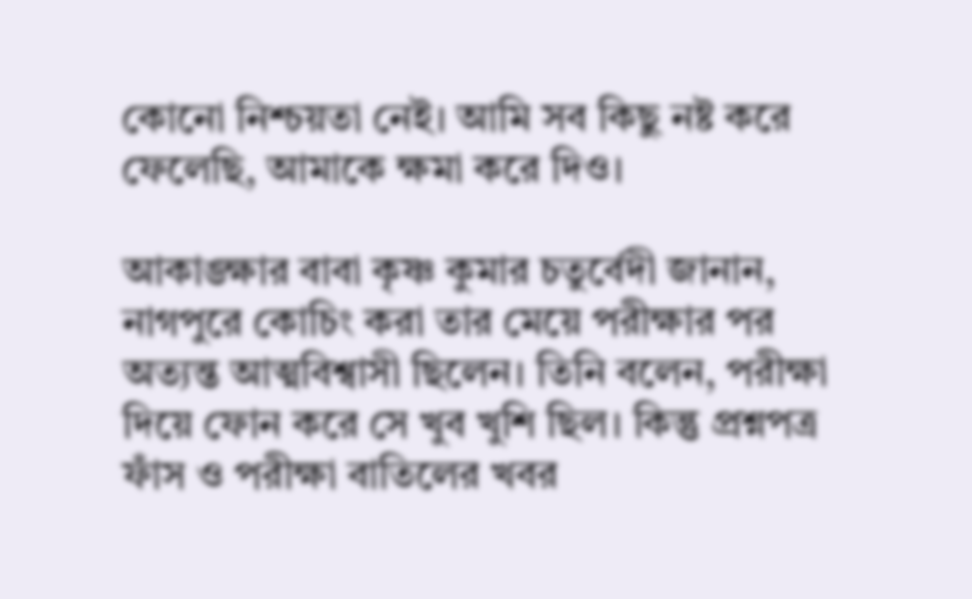কোনো নিশ্চয়তা নেই। আমি সব কিছু নষ্ট করে ফেলেছি, আমাকে ক্ষমা করে দিও।

আকাঙ্ক্ষার বাবা কৃষ্ণ কুমার চতুর্বেদী জানান, নাগপুরে কোচিং করা তার মেয়ে পরীক্ষার পর অত্যন্ত আত্মবিশ্বাসী ছিলেন। তিনি বলেন, পরীক্ষা দিয়ে ফোন করে সে খুব খুশি ছিল। কিন্তু প্রশ্নপত্র ফাঁস ও পরীক্ষা বাতিলের খবর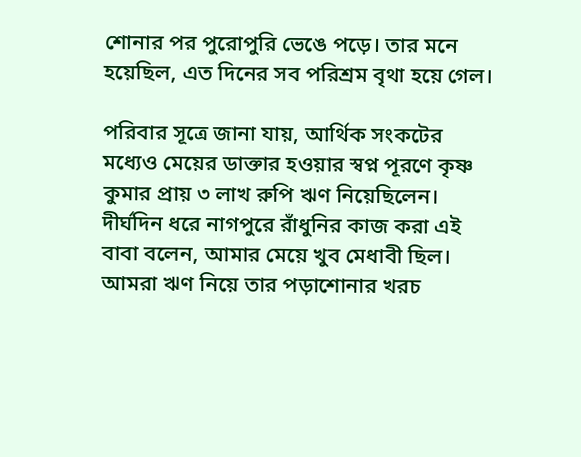শোনার পর পুরোপুরি ভেঙে পড়ে। তার মনে হয়েছিল, এত দিনের সব পরিশ্রম বৃথা হয়ে গেল।

পরিবার সূত্রে জানা যায়, আর্থিক সংকটের মধ্যেও মেয়ের ডাক্তার হওয়ার স্বপ্ন পূরণে কৃষ্ণ কুমার প্রায় ৩ লাখ রুপি ঋণ নিয়েছিলেন। দীর্ঘদিন ধরে নাগপুরে রাঁধুনির কাজ করা এই বাবা বলেন, আমার মেয়ে খুব মেধাবী ছিল। আমরা ঋণ নিয়ে তার পড়াশোনার খরচ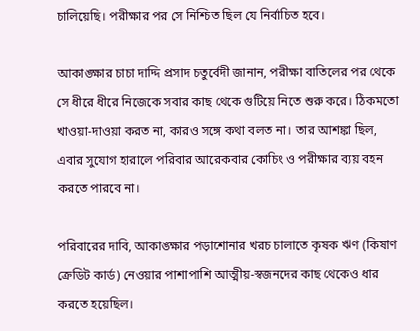চালিয়েছি। পরীক্ষার পর সে নিশ্চিত ছিল যে নির্বাচিত হবে।

আকাঙ্ক্ষার চাচা দাদ্দি প্রসাদ চতুর্বেদী জানান, পরীক্ষা বাতিলের পর থেকে সে ধীরে ধীরে নিজেকে সবার কাছ থেকে গুটিয়ে নিতে শুরু করে। ঠিকমতো খাওয়া-দাওয়া করত না, কারও সঙ্গে কথা বলত না। তার আশঙ্কা ছিল, এবার সুযোগ হারালে পরিবার আরেকবার কোচিং ও পরীক্ষার ব্যয় বহন করতে পারবে না।

পরিবারের দাবি, আকাঙ্ক্ষার পড়াশোনার খরচ চালাতে কৃষক ঋণ (কিষাণ ক্রেডিট কার্ড) নেওয়ার পাশাপাশি আত্মীয়-স্বজনদের কাছ থেকেও ধার করতে হয়েছিল।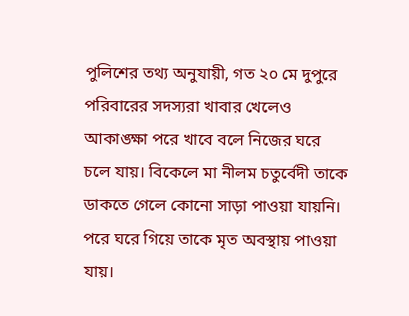পুলিশের তথ্য অনুযায়ী, গত ২০ মে দুপুরে পরিবারের সদস্যরা খাবার খেলেও আকাঙ্ক্ষা পরে খাবে বলে নিজের ঘরে চলে যায়। বিকেলে মা নীলম চতুর্বেদী তাকে ডাকতে গেলে কোনো সাড়া পাওয়া যায়নি। পরে ঘরে গিয়ে তাকে মৃত অবস্থায় পাওয়া যায়।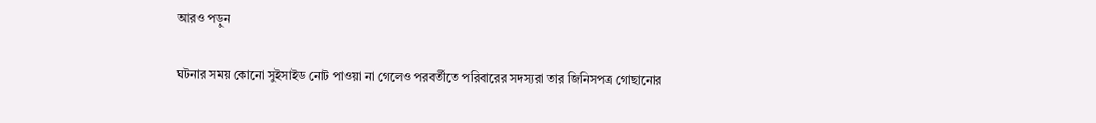আরও পড়ুন

ঘটনার সময় কোনো সুইসাইড নোট পাওয়া না গেলেও পরবর্তীতে পরিবারের সদস্যরা তার জিনিসপত্র গোছানোর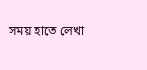সময় হাতে লেখা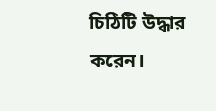চিঠিটি উদ্ধার করেন।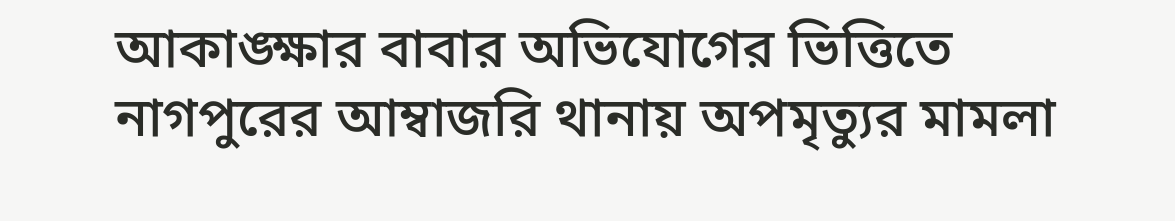আকাঙ্ক্ষার বাবার অভিযোগের ভিত্তিতে নাগপুরের আম্বাজরি থানায় অপমৃত্যুর মামলা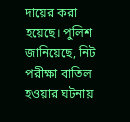দায়ের করা হয়েছে। পুলিশ জানিয়েছে, নিট পরীক্ষা বাতিল হওয়ার ঘটনায়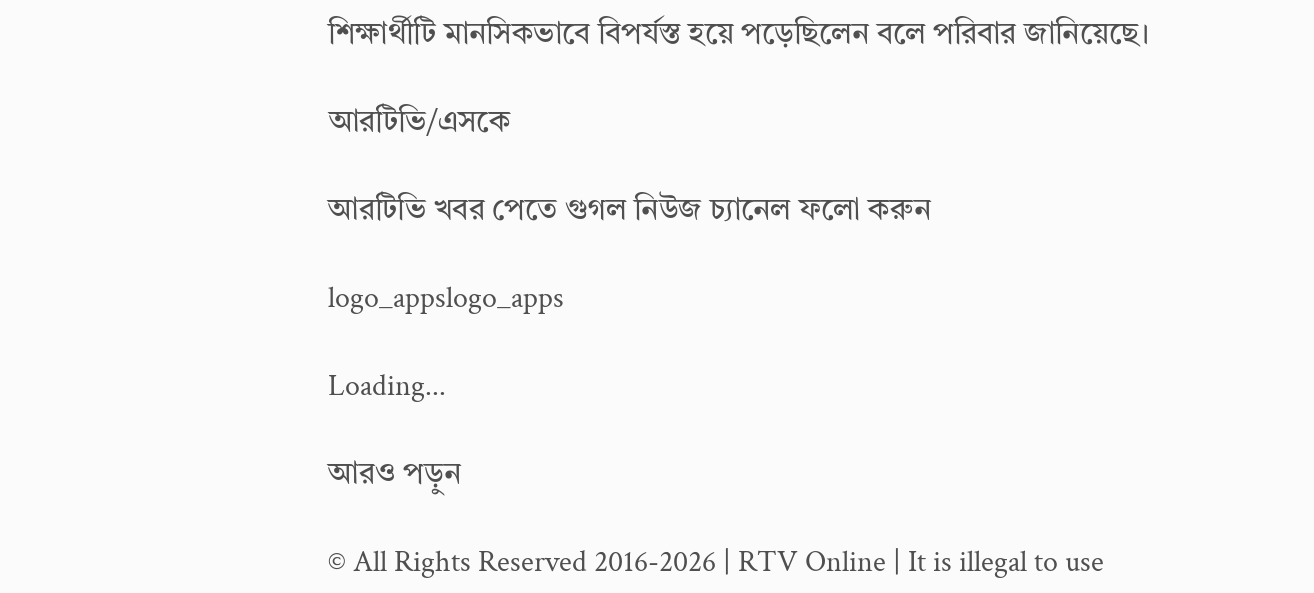শিক্ষার্থীটি মানসিকভাবে বিপর্যস্ত হয়ে পড়েছিলেন বলে পরিবার জানিয়েছে।

আরটিভি/এসকে

আরটিভি খবর পেতে গুগল নিউজ চ্যানেল ফলো করুন

logo_appslogo_apps

Loading...

আরও পড়ুন

© All Rights Reserved 2016-2026 | RTV Online | It is illegal to use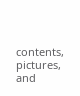contents, pictures, and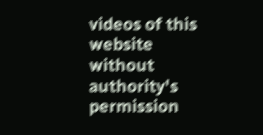videos of this website without authority's permission